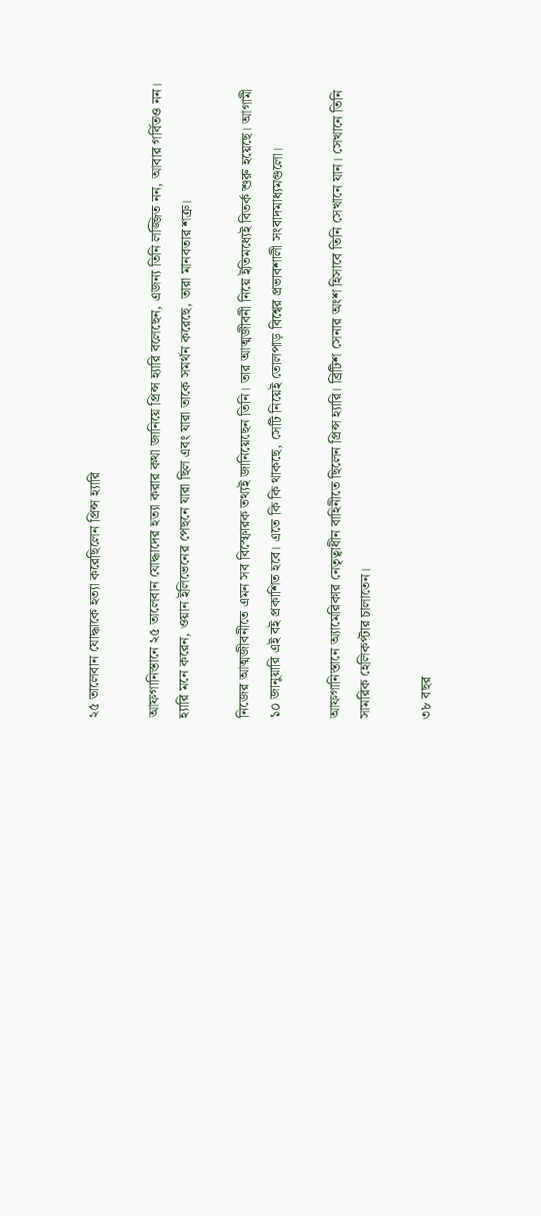২৫ তালেবান যোদ্ধাকে হত্যা করেছিলেন প্রিন্স হ্যারি

আফগানিস্তানে ২৫ তালেবান যোদ্ধাদের হত্যা করার কথা জানিয়ে প্রিন্স হ্যারি বলেছেন, এজন্য তিনি লজ্জিত নন, আবার গর্বিতও নন। হ্যারি মনে করেন, ওয়ান ইলিভেনের পেছনে যারা ছিল এবং যারা তাকে সমর্থন করেছে, তারা মানবতার শত্রু।

নিজের আত্মজীবনীতে এমন সব বিস্ফোরক তথ্যই জানিয়েছেন তিনি। তার আত্মজীবনী নিয়ে ইতিমধ্যেই বিতর্ক শুরু হয়েছে। আগামী ১০ জানুয়ারি এই বই প্রকাশিত হবে। এতে কি কি থাকছে, সেটি নিয়েই তোলপাড় বিশ্বের প্রভাবশালী সংবাদমাধ্যমগুলো।

আফগানিস্তানে অ্যামেরিকার নেতৃত্বাধীন বাহিনীতে ছিলেন প্রিন্স হ্যারি। ব্রিটিশ সেনার অংশ হিসাবে তিনি সেখানে যান। সেখানে তিনি সামরিক হেলিকপ্টার চালাতেন।

৩৮ বছর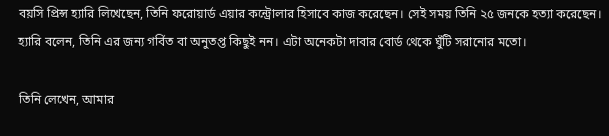বয়সি প্রিন্স হ্যারি লিখেছেন, তিনি ফরোয়ার্ড এয়ার কন্ট্রোলার হিসাবে কাজ করেছেন। সেই সময় তিনি ২৫ জনকে হত্যা করেছেন। হ্যারি বলেন, তিনি এর জন্য গর্বিত বা অনুতপ্ত কিছুই নন। এটা অনেকটা দাবার বোর্ড থেকে ঘুঁটি সরানোর মতো।

তিনি লেখেন, আমার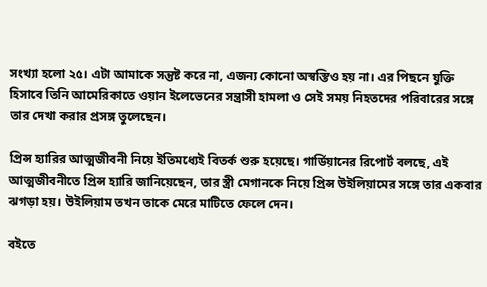সংখ্যা হলো ২৫। এটা আমাকে সন্তুষ্ট করে না, এজন্য কোনো অস্বস্তিও হয় না। এর পিছনে যুক্তি হিসাবে তিনি আমেরিকাতে ওয়ান ইলেভেনের সন্ত্রাসী হামলা ও সেই সময় নিহতদের পরিবারের সঙ্গে তার দেখা করার প্রসঙ্গ তুলেছেন।

প্রিন্স হ্যারির আত্মজীবনী নিয়ে ইতিমধ্যেই বিতর্ক শুরু হয়েছে। গার্ডিয়ানের রিপোর্ট বলছে, এই আত্মজীবনীতে প্রিন্স হ্যারি জানিয়েছেন, তার স্ত্রী মেগানকে নিয়ে প্রিন্স উইলিয়ামের সঙ্গে তার একবার ঝগড়া হয়। উইলিয়াম তখন তাকে মেরে মাটিতে ফেলে দেন।

বইতে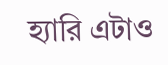হ্যারি এটাও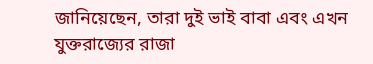জানিয়েছেন, তারা দুই ভাই বাবা এবং এখন যুক্তরাজ্যের রাজা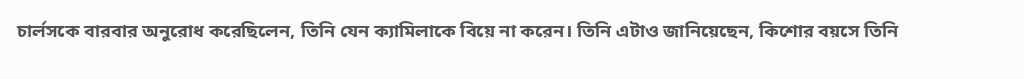চার্লসকে বারবার অনুরোধ করেছিলেন, তিনি যেন ক্যামিলাকে বিয়ে না করেন। তিনি এটাও জানিয়েছেন, কিশোর বয়সে তিনি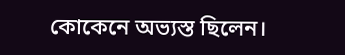কোকেনে অভ্যস্ত ছিলেন।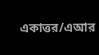একাত্তর/এআর